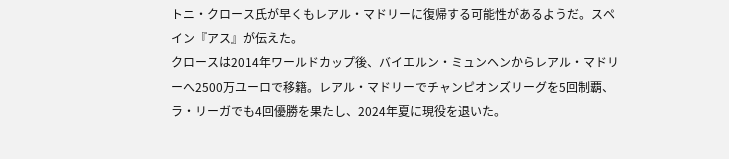トニ・クロース氏が早くもレアル・マドリーに復帰する可能性があるようだ。スペイン『アス』が伝えた。
クロースは2014年ワールドカップ後、バイエルン・ミュンヘンからレアル・マドリーへ2500万ユーロで移籍。レアル・マドリーでチャンピオンズリーグを5回制覇、ラ・リーガでも4回優勝を果たし、2024年夏に現役を退いた。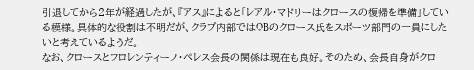引退してから2年が経過したが、『アス』によると「レアル・マドリーはクロースの復帰を準備」している模様。具体的な役割は不明だが、クラブ内部ではOBのクロース氏をスポーツ部門の一員にしたいと考えているようだ。
なお、クロースとフロレンティーノ・ペレス会長の関係は現在も良好。そのため、会長自身がクロ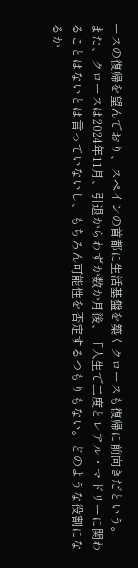ースの復帰を望んでおり、スペインの首都に生活基盤を築くクロースも復帰に前向きだという。
また、クロースは2024年11月、引退からわずか数か月後、「人生で二度とレアル・マドリーに関わることはないとは言っていないし、もちろん可能性を否定するつもりもない。どのような役割になるか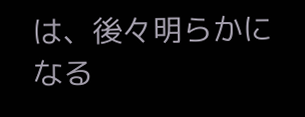は、後々明らかになる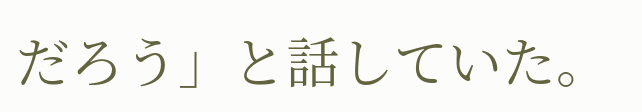だろう」と話していた。